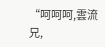“呵呵呵,雲流兄,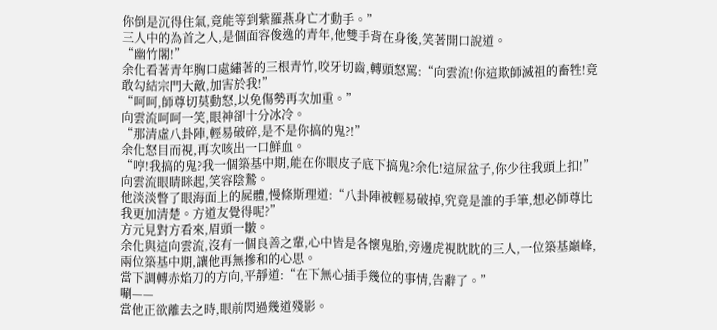你倒是沉得住氣,竟能等到紫羅燕身亡才動手。”
三人中的為首之人,是個面容俊逸的青年,他雙手背在身後,笑著開口說道。
“幽竹閣!”
余化看著青年胸口處繡著的三根青竹,咬牙切齒,轉頭怒罵:“向雲流!你這欺師滅祖的畜牲!竟敢勾結宗門大敵,加害於我!”
“呵呵,師尊切莫動怒,以免傷勢再次加重。”
向雲流呵呵一笑,眼神卻十分冰冷。
“那清虛八卦陣,輕易破碎,是不是你搞的鬼?!”
余化怒目而視,再次咳出一口鮮血。
“哼!我搞的鬼?我一個築基中期,能在你眼皮子底下搞鬼?余化!這屎盆子,你少往我頭上扣!”
向雲流眼睛眯起,笑容陰鷙。
他淡淡瞥了眼海面上的屍體,慢條斯理道:“八卦陣被輕易破掉,究竟是誰的手筆,想必師尊比我更加清楚。方道友覺得呢?”
方元見對方看來,眉頭一皺。
余化與這向雲流,沒有一個良善之輩,心中皆是各懷鬼胎,旁邊虎視眈眈的三人,一位築基巔峰,兩位築基中期,讓他再無摻和的心思。
當下調轉赤焰刀的方向,平靜道:“在下無心插手幾位的事情,告辭了。”
唰——
當他正欲離去之時,眼前閃過幾道殘影。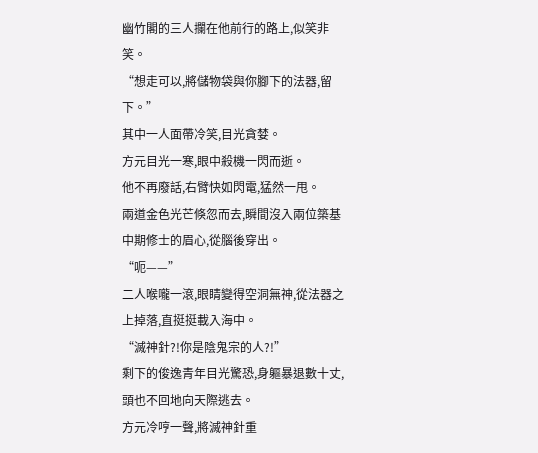幽竹閣的三人攔在他前行的路上,似笑非笑。
“想走可以,將儲物袋與你腳下的法器,留下。”
其中一人面帶冷笑,目光貪婪。
方元目光一寒,眼中殺機一閃而逝。
他不再廢話,右臂快如閃電,猛然一甩。
兩道金色光芒倏忽而去,瞬間沒入兩位築基中期修士的眉心,從腦後穿出。
“呃——”
二人喉嚨一滾,眼睛變得空洞無神,從法器之上掉落,直挺挺載入海中。
“滅神針?!你是陰鬼宗的人?!”
剩下的俊逸青年目光驚恐,身軀暴退數十丈,頭也不回地向天際逃去。
方元冷哼一聲,將滅神針重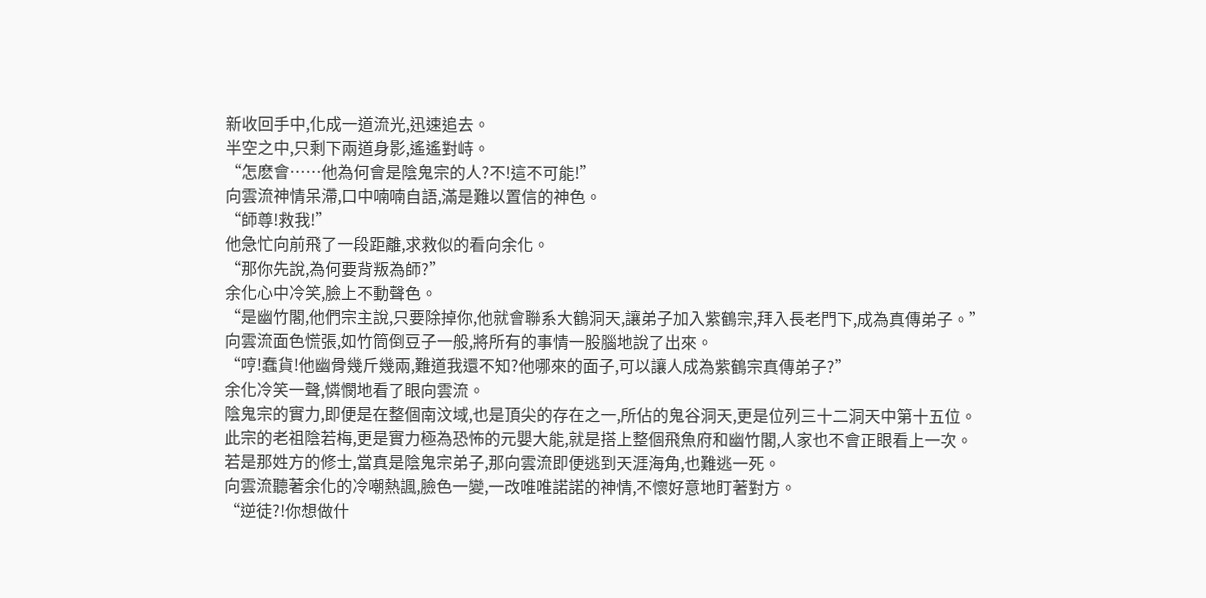新收回手中,化成一道流光,迅速追去。
半空之中,只剩下兩道身影,遙遙對峙。
“怎麽會……他為何會是陰鬼宗的人?不!這不可能!”
向雲流神情呆滯,口中喃喃自語,滿是難以置信的神色。
“師尊!救我!”
他急忙向前飛了一段距離,求救似的看向余化。
“那你先說,為何要背叛為師?”
余化心中冷笑,臉上不動聲色。
“是幽竹閣,他們宗主說,只要除掉你,他就會聯系大鶴洞天,讓弟子加入紫鶴宗,拜入長老門下,成為真傳弟子。”
向雲流面色慌張,如竹筒倒豆子一般,將所有的事情一股腦地說了出來。
“哼!蠢貨!他幽骨幾斤幾兩,難道我還不知?他哪來的面子,可以讓人成為紫鶴宗真傳弟子?”
余化冷笑一聲,憐憫地看了眼向雲流。
陰鬼宗的實力,即便是在整個南汶域,也是頂尖的存在之一,所佔的鬼谷洞天,更是位列三十二洞天中第十五位。
此宗的老祖陰若梅,更是實力極為恐怖的元嬰大能,就是搭上整個飛魚府和幽竹閣,人家也不會正眼看上一次。
若是那姓方的修士,當真是陰鬼宗弟子,那向雲流即便逃到天涯海角,也難逃一死。
向雲流聽著余化的冷嘲熱諷,臉色一變,一改唯唯諾諾的神情,不懷好意地盯著對方。
“逆徒?!你想做什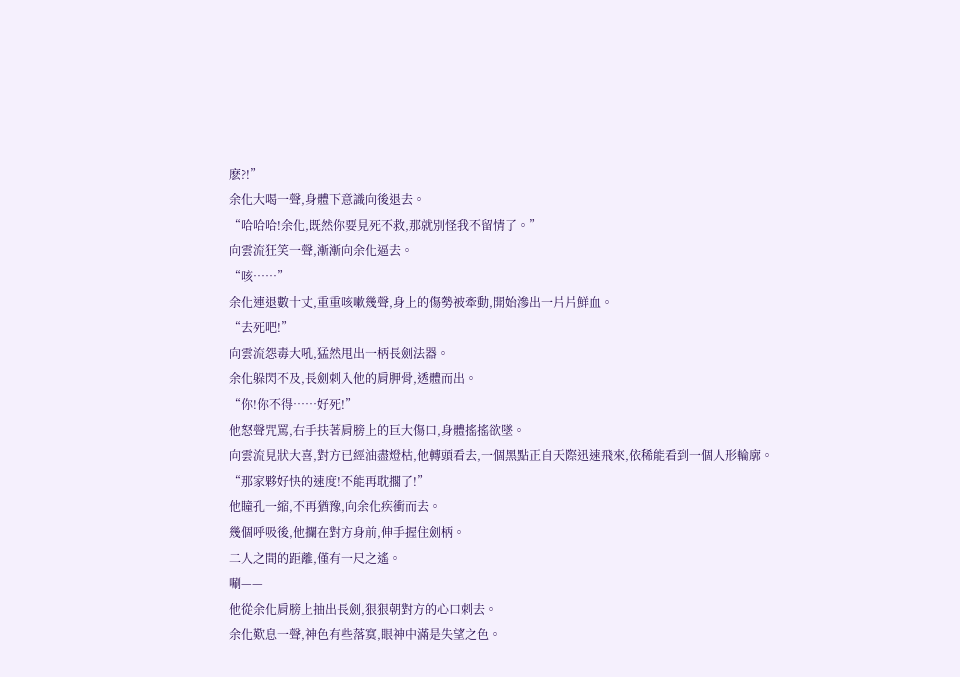麽?!”
余化大喝一聲,身體下意識向後退去。
“哈哈哈!余化,既然你要見死不救,那就別怪我不留情了。”
向雲流狂笑一聲,漸漸向余化逼去。
“咳……”
余化連退數十丈,重重咳嗽幾聲,身上的傷勢被牽動,開始滲出一片片鮮血。
“去死吧!”
向雲流怨毒大吼,猛然甩出一柄長劍法器。
余化躲閃不及,長劍刺入他的肩胛骨,透體而出。
“你!你不得……好死!”
他怒聲咒罵,右手扶著肩膀上的巨大傷口,身體搖搖欲墜。
向雲流見狀大喜,對方已經油盡燈枯,他轉頭看去,一個黑點正自天際迅速飛來,依稀能看到一個人形輪廓。
“那家夥好快的速度!不能再耽擱了!”
他瞳孔一縮,不再猶豫,向余化疾衝而去。
幾個呼吸後,他攔在對方身前,伸手握住劍柄。
二人之間的距離,僅有一尺之遙。
唰——
他從余化肩膀上抽出長劍,狠狠朝對方的心口刺去。
余化歎息一聲,神色有些落寞,眼神中滿是失望之色。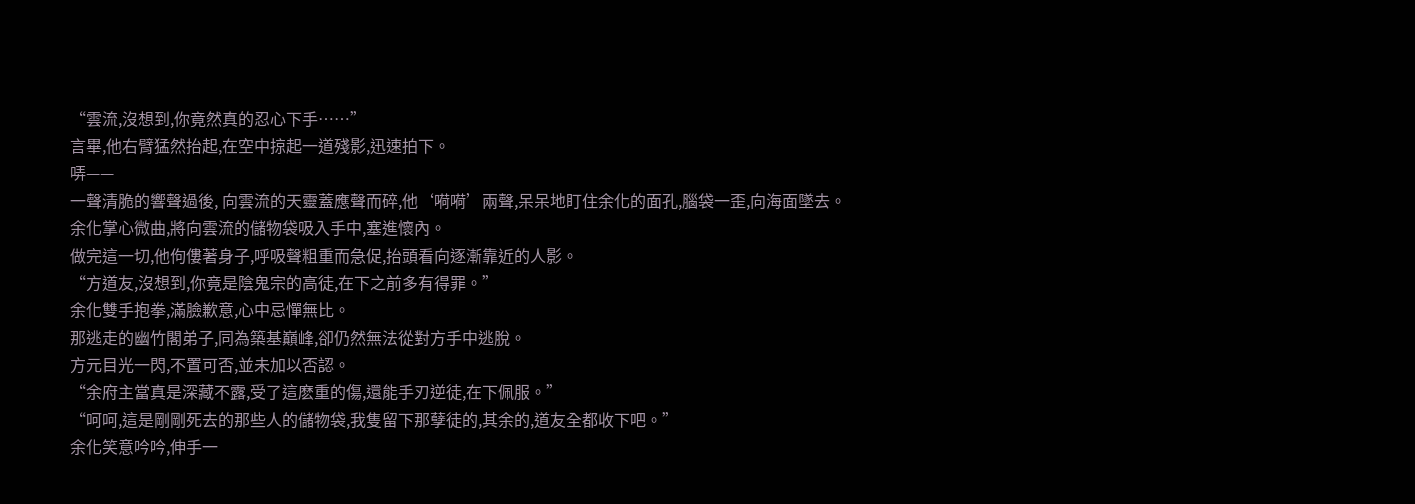“雲流,沒想到,你竟然真的忍心下手……”
言畢,他右臂猛然抬起,在空中掠起一道殘影,迅速拍下。
哢——
一聲清脆的響聲過後, 向雲流的天靈蓋應聲而碎,他‘嗬嗬’兩聲,呆呆地盯住余化的面孔,腦袋一歪,向海面墜去。
余化掌心微曲,將向雲流的儲物袋吸入手中,塞進懷內。
做完這一切,他佝僂著身子,呼吸聲粗重而急促,抬頭看向逐漸靠近的人影。
“方道友,沒想到,你竟是陰鬼宗的高徒,在下之前多有得罪。”
余化雙手抱拳,滿臉歉意,心中忌憚無比。
那逃走的幽竹閣弟子,同為築基巔峰,卻仍然無法從對方手中逃脫。
方元目光一閃,不置可否,並未加以否認。
“余府主當真是深藏不露,受了這麽重的傷,還能手刃逆徒,在下佩服。”
“呵呵,這是剛剛死去的那些人的儲物袋,我隻留下那孽徒的,其余的,道友全都收下吧。”
余化笑意吟吟,伸手一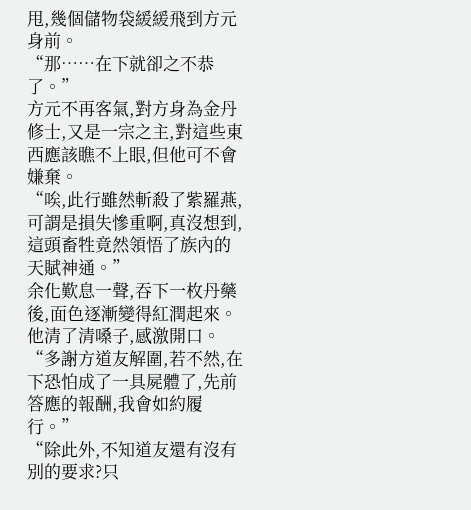甩,幾個儲物袋緩緩飛到方元身前。
“那……在下就卻之不恭了。”
方元不再客氣,對方身為金丹修士,又是一宗之主,對這些東西應該瞧不上眼,但他可不會嫌棄。
“唉,此行雖然斬殺了紫羅燕,可謂是損失慘重啊,真沒想到,這頭畜牲竟然領悟了族內的天賦神通。”
余化歎息一聲,吞下一枚丹藥後,面色逐漸變得紅潤起來。
他清了清嗓子,感激開口。
“多謝方道友解圍,若不然,在下恐怕成了一具屍體了,先前答應的報酬,我會如約履行。”
“除此外,不知道友還有沒有別的要求?只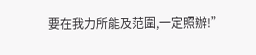要在我力所能及范圍,一定照辦!”